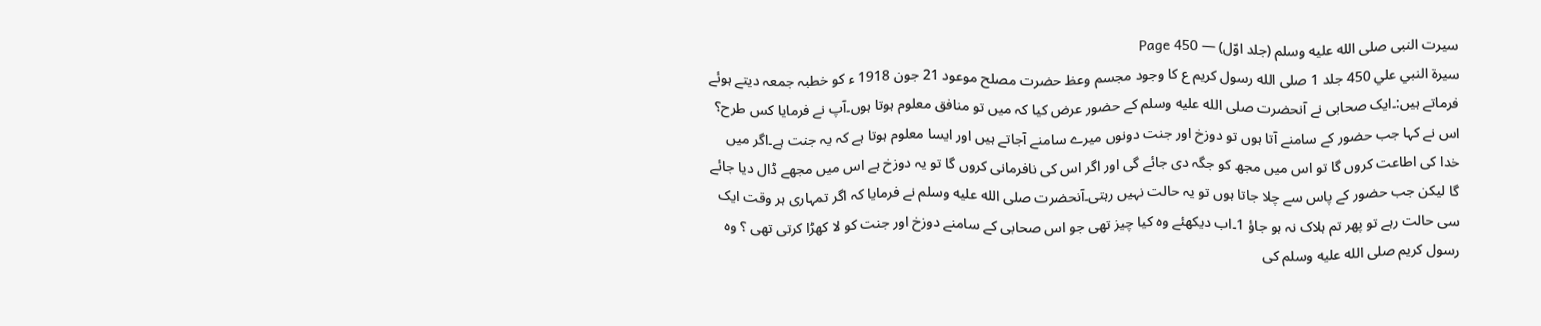سیرت النبی صلى الله عليه وسلم (جلد اوّل) — Page 450
سيرة النبي علي 450 جلد 1 صلى الله رسول کریم ع کا وجود مجسم وعظ حضرت مصلح موعود 21 جون 1918 ء کو خطبہ جمعہ دیتے ہوئے فرماتے ہیں:۔ایک صحابی نے آنحضرت صلى الله عليه وسلم کے حضور عرض کیا کہ میں تو منافق معلوم ہوتا ہوں۔آپ نے فرمایا کس طرح؟ اس نے کہا جب حضور کے سامنے آتا ہوں تو دوزخ اور جنت دونوں میرے سامنے آجاتے ہیں اور ایسا معلوم ہوتا ہے کہ یہ جنت ہے۔اگر میں خدا کی اطاعت کروں گا تو اس میں مجھ کو جگہ دی جائے گی اور اگر اس کی نافرمانی کروں گا تو یہ دوزخ ہے اس میں مجھے ڈال دیا جائے گا لیکن جب حضور کے پاس سے چلا جاتا ہوں تو یہ حالت نہیں رہتی۔آنحضرت صلى الله عليه وسلم نے فرمایا کہ اگر تمہاری ہر وقت ایک سی حالت رہے تو پھر تم ہلاک نہ ہو جاؤ 1۔اب دیکھئے وہ کیا چیز تھی جو اس صحابی کے سامنے دوزخ اور جنت کو لا کھڑا کرتی تھی ؟ وہ رسول کریم صلى الله عليه وسلم کی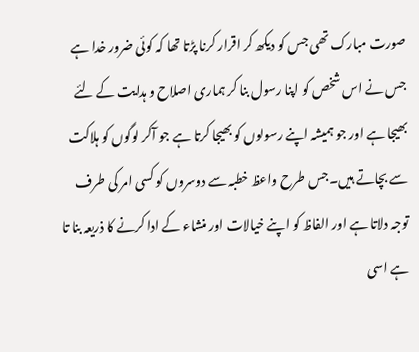صورت مبارک تھی جس کو دیکھ کر اقرار کرنا پڑتا تھا کہ کوئی ضرور خدا ہے جس نے اس شخص کو اپنا رسول بنا کر ہماری اصلاح و ہدایت کے لئے بھیجا ہے اور جو ہمیشہ اپنے رسولوں کو بھیجا کرتا ہے جو آکر لوگوں کو ہلاکت سے بچاتے ہیں۔جس طرح واعظ خطبہ سے دوسروں کو کسی امر کی طرف توجہ دلاتا ہے اور الفاظ کو اپنے خیالات اور منشاء کے ادا کرنے کا ذریعہ بنا تا ہے اسی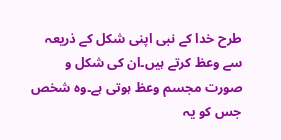طرح خدا کے نبی اپنی شکل کے ذریعہ سے وعظ کرتے ہیں۔ان کی شکل و صورت مجسم وعظ ہوتی ہے۔وہ شخص جس کو یہ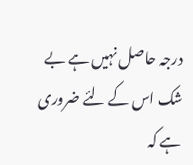درجہ حاصل نہیں ہے بے شک اس کے لئے ضروری ہے کہ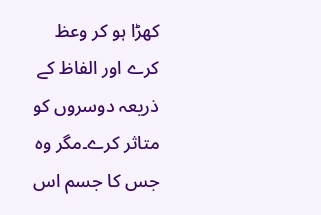کھڑا ہو کر وعظ کرے اور الفاظ کے ذریعہ دوسروں کو متاثر کرے۔مگر وہ جس کا جسم اس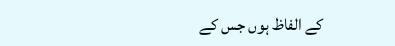کے الفاظ ہوں جس کے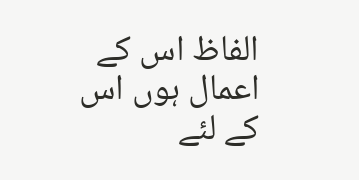الفاظ اس کے اعمال ہوں اس کے لئے